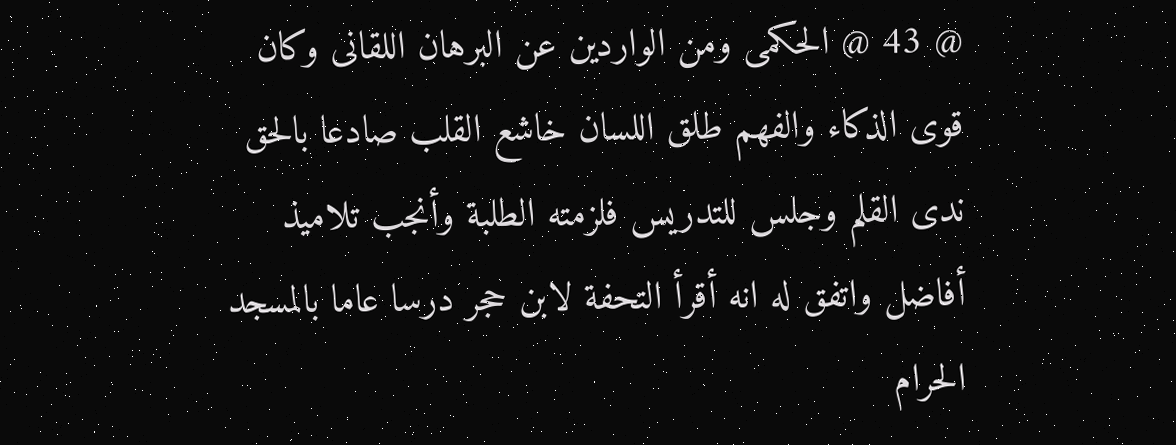@ 43 @ الحكمى ومن الواردين عن البرهان اللقانى وكان قوى الذكاء والفهم طلق اللسان خاشع القلب صادعا بالحق ندى القلم وجلس للتدريس فلزمته الطلبة وأنجب تلاميذ أفاضل واتفق له انه أقرأ التحفة لابن حجر درسا عاما بالمسجد الحرام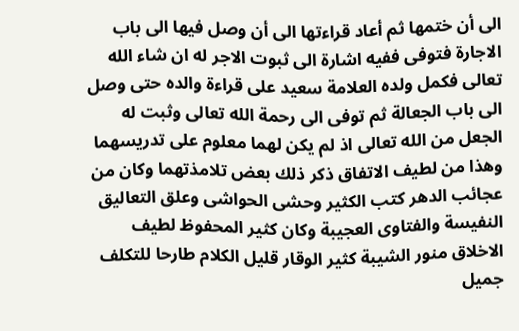الى أن ختمها ثم أعاد قراءتها الى أن وصل فيها الى باب الاجارة فتوفى ففيه اشارة الى ثبوت الاجر له ان شاء الله تعالى فكمل ولده العلامة سعيد على قراءة والده حتى وصل الى باب الجعالة ثم توفى الى رحمة الله تعالى وثبت له الجعل من الله تعالى اذ لم يكن لهما معلوم على تدريسهما وهذا من لطيف الاتفاق ذكر ذلك بعض تلامذتهما وكان من عجائب الدهر كتب الكثير وحشى الحواشى وعلق التعاليق النفيسة والفتاوى العجيبة وكان كثير المحفوظ لطيف الاخلاق منور الشيبة كثير الوقار قليل الكلام طارحا للتكلف جميل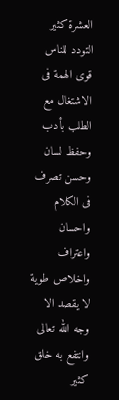العشرة كثير التودد للناس قوى الهمة فى الاشتغال مع الطلب بأدب وحفظ لسان وحسن تصرف فى الكلام واحسان واعتراف واخلاص طوية لا يقصد الا وجه الله تعالى وانتفع به خلق كثير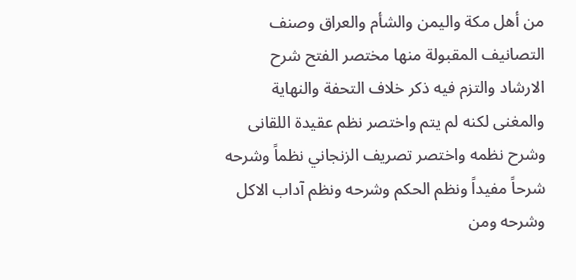من أهل مكة واليمن والشأم والعراق وصنف التصانيف المقبولة منها مختصر الفتح شرح الارشاد والتزم فيه ذكر خلاف التحفة والنهاية والمغنى لكنه لم يتم واختصر نظم عقيدة اللقانى وشرح نظمه واختصر تصريف الزنجاني نظماً وشرحه شرحاً مفيداً ونظم الحكم وشرحه ونظم آداب الاكل وشرحه ومن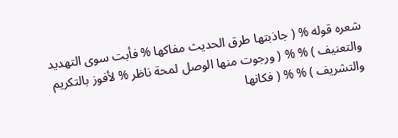شعره قوله % ( جاذبتها طرق الحديث مفاكها % فأبت سوى التهديد والتعنيف ) % % ( ورجوت منها الوصل لمحة ناظر % لأفوز بالتكريم والتشريف ) % % ( فكانها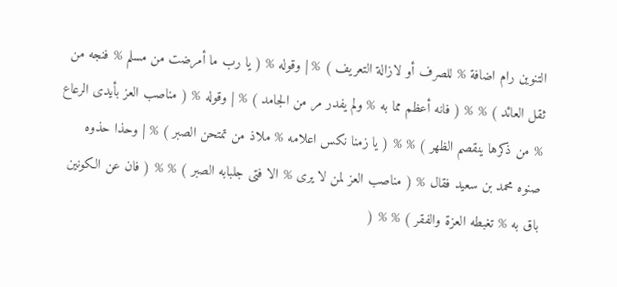التنوين رام اضافة % للصرف أو لازالة التعريف ) % | وقوله % ( يا رب ما أمرضت من مسلم % فنجه من ثقل العائد ) % % ( فانه أعظم مما به % ولم يفدر مر من الجامد ) % | وقوله % ( مناصب العز بأيدى الرعاع % من ذكرها ينقصم الظهر ) % % ( يا زمنا نكس اعلامه % ملاذ من تمتحن الصبر ) % | وحذا حذوه صنوه محمد بن سعيد فقال % ( مناصب العز لمن لا يرى % الا فتى جلبابه الصبر ) % % ( فان عن الكونين باق به % تغبطه العزة والفقر ) % % (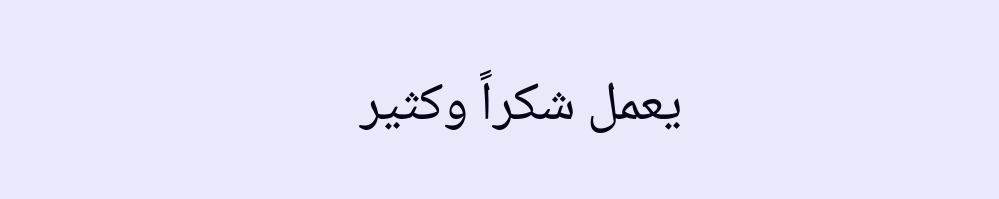يعمل شكراً وكثير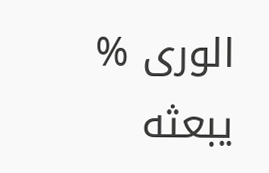الورى % يبعثه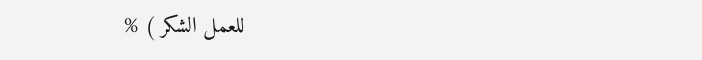للعمل الشكر ) %